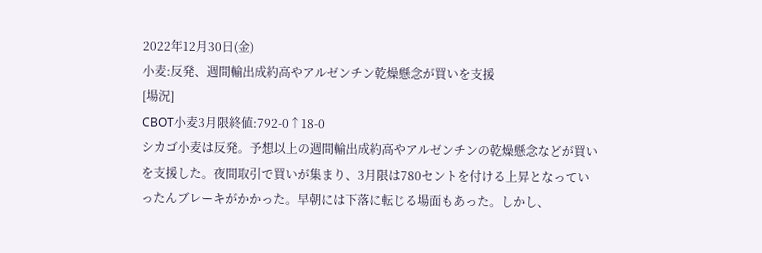2022年12月30日(金)
小麦:反発、週間輸出成約高やアルゼンチン乾燥懸念が買いを支援
[場況]
CBOT小麦3月限終値:792-0↑18-0
シカゴ小麦は反発。予想以上の週間輸出成約高やアルゼンチンの乾燥懸念などが買いを支援した。夜間取引で買いが集まり、3月限は780セントを付ける上昇となっていったんブレーキがかかった。早朝には下落に転じる場面もあった。しかし、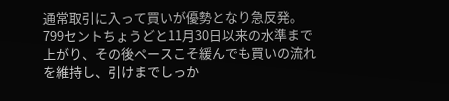通常取引に入って買いが優勢となり急反発。799セントちょうどと11月30日以来の水準まで上がり、その後ペースこそ緩んでも買いの流れを維持し、引けまでしっか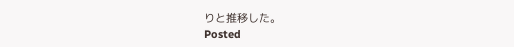りと推移した。
Posted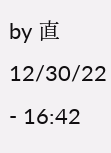by 直 12/30/22 - 16:42